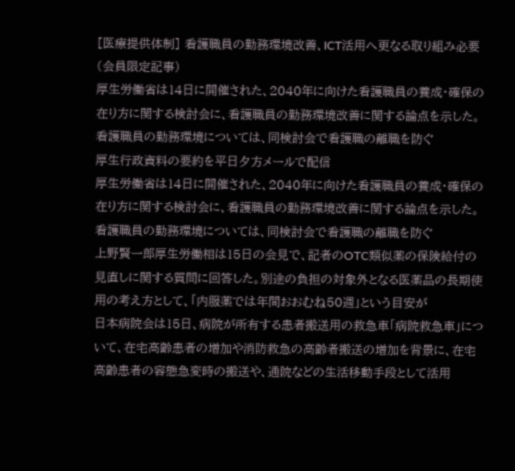[医療提供体制] 看護職員の勤務環境改善、ICT活用へ更なる取り組み必要 (会員限定記事)
厚生労働省は14日に開催された、2040年に向けた看護職員の養成・確保の在り方に関する検討会に、看護職員の勤務環境改善に関する論点を示した。看護職員の勤務環境については、同検討会で看護職の離職を防ぐ
厚生行政資料の要約を平日夕方メールで配信
厚生労働省は14日に開催された、2040年に向けた看護職員の養成・確保の在り方に関する検討会に、看護職員の勤務環境改善に関する論点を示した。看護職員の勤務環境については、同検討会で看護職の離職を防ぐ
上野賢一郎厚生労働相は15日の会見で、記者のOTC類似薬の保険給付の見直しに関する質問に回答した。別途の負担の対象外となる医薬品の長期使用の考え方として、「内服薬では年間おおむね50週」という目安が
日本病院会は15日、病院が所有する患者搬送用の救急車「病院救急車」について、在宅高齢患者の増加や消防救急の高齢者搬送の増加を背景に、在宅高齢患者の容態急変時の搬送や、通院などの生活移動手段として活用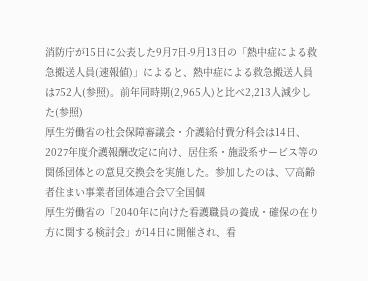消防庁が15日に公表した9月7日-9月13日の「熱中症による救急搬送人員(速報値)」によると、熱中症による救急搬送人員は752人(参照)。前年同時期(2,965人)と比べ2,213人減少した(参照)
厚生労働省の社会保障審議会・介護給付費分科会は14日、2027年度介護報酬改定に向け、居住系・施設系サービス等の関係団体との意見交換会を実施した。参加したのは、▽高齢者住まい事業者団体連合会▽全国個
厚生労働省の「2040年に向けた看護職員の養成・確保の在り方に関する検討会」が14日に開催され、看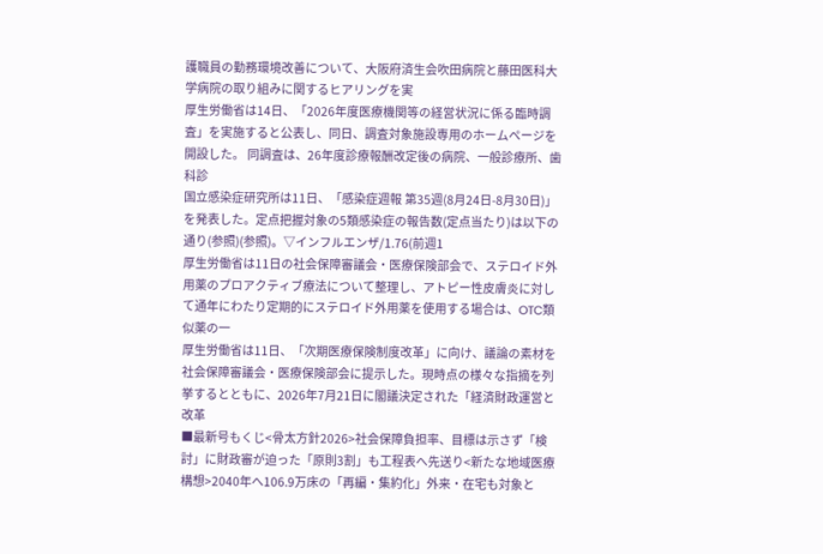護職員の勤務環境改善について、大阪府済生会吹田病院と藤田医科大学病院の取り組みに関するヒアリングを実
厚生労働省は14日、「2026年度医療機関等の経営状況に係る臨時調査」を実施すると公表し、同日、調査対象施設専用のホームページを開設した。 同調査は、26年度診療報酬改定後の病院、一般診療所、歯科診
国立感染症研究所は11日、「感染症週報 第35週(8月24日-8月30日)」を発表した。定点把握対象の5類感染症の報告数(定点当たり)は以下の通り(参照)(参照)。▽インフルエンザ/1.76(前週1
厚生労働省は11日の社会保障審議会・医療保険部会で、ステロイド外用薬のプロアクティブ療法について整理し、アトピー性皮膚炎に対して通年にわたり定期的にステロイド外用薬を使用する場合は、OTC類似薬の一
厚生労働省は11日、「次期医療保険制度改革」に向け、議論の素材を社会保障審議会・医療保険部会に提示した。現時点の様々な指摘を列挙するとともに、2026年7月21日に閣議決定された「経済財政運営と改革
■最新号もくじ<骨太方針2026>社会保障負担率、目標は示さず「検討」に財政審が迫った「原則3割」も工程表へ先送り<新たな地域医療構想>2040年へ106.9万床の「再編・集約化」外来・在宅も対象と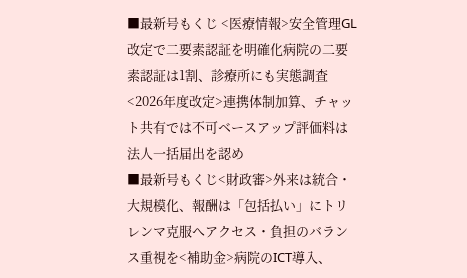■最新号もくじ <医療情報>安全管理GL改定で二要素認証を明確化病院の二要素認証は1割、診療所にも実態調査<2026年度改定>連携体制加算、チャット共有では不可ベースアップ評価料は法人一括届出を認め
■最新号もくじ<財政審>外来は統合・大規模化、報酬は「包括払い」にトリレンマ克服へアクセス・負担のバランス重視を<補助金>病院のICT導入、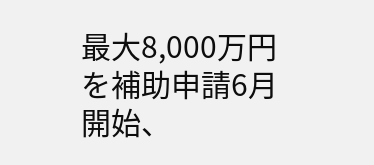最大8,000万円を補助申請6月開始、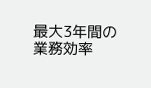最大3年間の業務効率